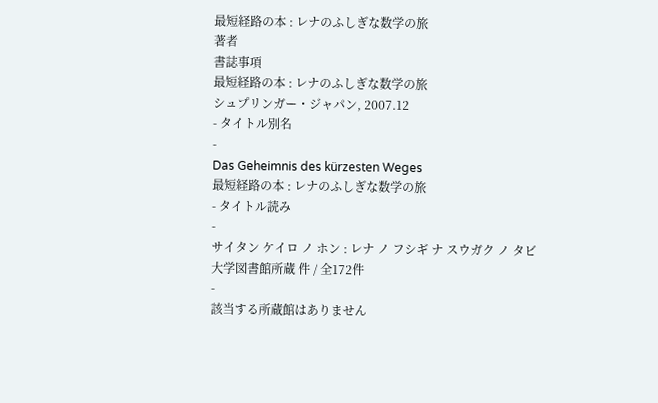最短経路の本 : レナのふしぎな数学の旅
著者
書誌事項
最短経路の本 : レナのふしぎな数学の旅
シュプリンガー・ジャパン, 2007.12
- タイトル別名
-
Das Geheimnis des kürzesten Weges
最短経路の本 : レナのふしぎな数学の旅
- タイトル読み
-
サイタン ケイロ ノ ホン : レナ ノ フシギ ナ スウガク ノ タビ
大学図書館所蔵 件 / 全172件
-
該当する所蔵館はありません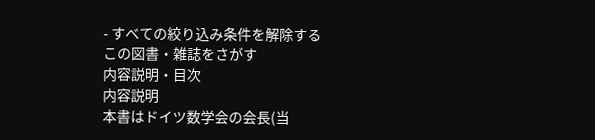- すべての絞り込み条件を解除する
この図書・雑誌をさがす
内容説明・目次
内容説明
本書はドイツ数学会の会長(当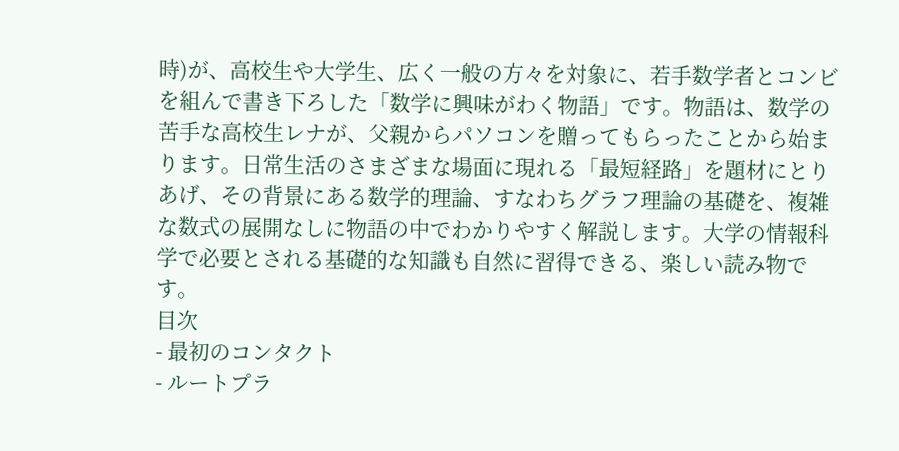時)が、高校生や大学生、広く一般の方々を対象に、若手数学者とコンビを組んで書き下ろした「数学に興味がわく物語」です。物語は、数学の苦手な高校生レナが、父親からパソコンを贈ってもらったことから始まります。日常生活のさまざまな場面に現れる「最短経路」を題材にとりあげ、その背景にある数学的理論、すなわちグラフ理論の基礎を、複雑な数式の展開なしに物語の中でわかりやすく解説します。大学の情報科学で必要とされる基礎的な知識も自然に習得できる、楽しい読み物です。
目次
- 最初のコンタクト
- ルートプラ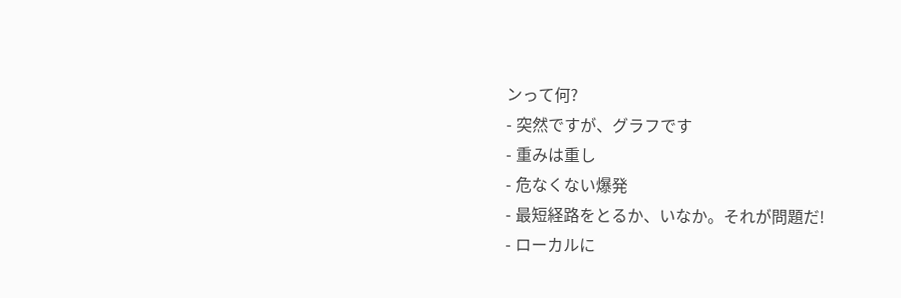ンって何?
- 突然ですが、グラフです
- 重みは重し
- 危なくない爆発
- 最短経路をとるか、いなか。それが問題だ!
- ローカルに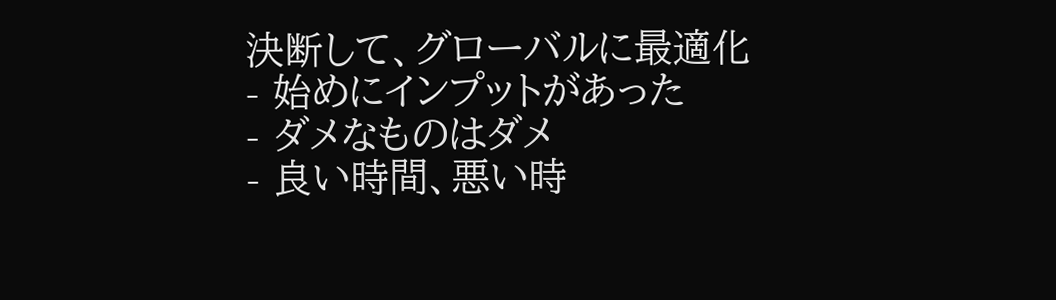決断して、グローバルに最適化
- 始めにインプットがあった
- ダメなものはダメ
- 良い時間、悪い時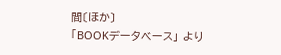間〔ほか〕
「BOOKデータベース」 より